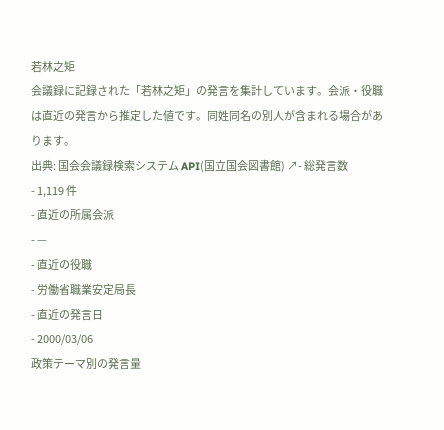若林之矩
会議録に記録された「若林之矩」の発言を集計しています。会派・役職は直近の発言から推定した値です。同姓同名の別人が含まれる場合があります。
出典: 国会会議録検索システム API(国立国会図書館) ↗- 総発言数
- 1,119 件
- 直近の所属会派
- —
- 直近の役職
- 労働省職業安定局長
- 直近の発言日
- 2000/03/06
政策テーマ別の発言量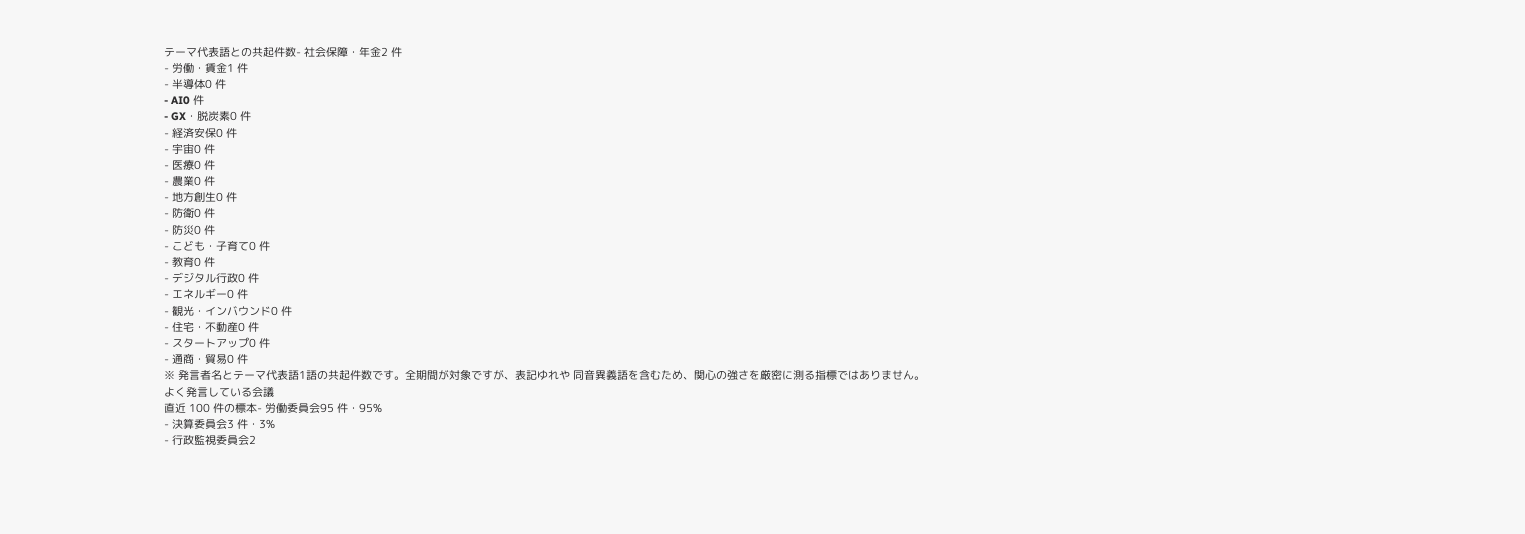テーマ代表語との共起件数- 社会保障・年金2 件
- 労働・賃金1 件
- 半導体0 件
- AI0 件
- GX・脱炭素0 件
- 経済安保0 件
- 宇宙0 件
- 医療0 件
- 農業0 件
- 地方創生0 件
- 防衛0 件
- 防災0 件
- こども・子育て0 件
- 教育0 件
- デジタル行政0 件
- エネルギー0 件
- 観光・インバウンド0 件
- 住宅・不動産0 件
- スタートアップ0 件
- 通商・貿易0 件
※ 発言者名とテーマ代表語1語の共起件数です。全期間が対象ですが、表記ゆれや 同音異義語を含むため、関心の強さを厳密に測る指標ではありません。
よく発言している会議
直近 100 件の標本- 労働委員会95 件・95%
- 決算委員会3 件・3%
- 行政監視委員会2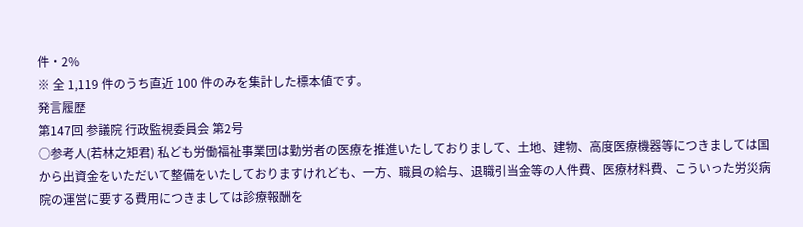件・2%
※ 全 1,119 件のうち直近 100 件のみを集計した標本値です。
発言履歴
第147回 参議院 行政監視委員会 第2号
○参考人(若林之矩君) 私ども労働福祉事業団は勤労者の医療を推進いたしておりまして、土地、建物、高度医療機器等につきましては国から出資金をいただいて整備をいたしておりますけれども、一方、職員の給与、退職引当金等の人件費、医療材料費、こういった労災病院の運営に要する費用につきましては診療報酬を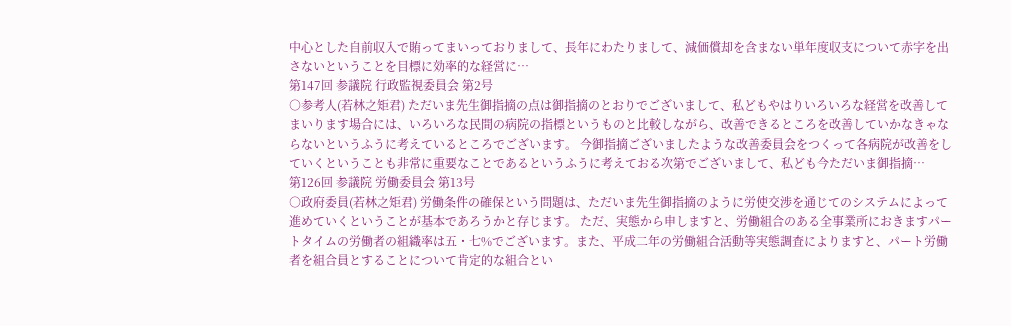中心とした自前収入で賄ってまいっておりまして、長年にわたりまして、減価償却を含まない単年度収支について赤字を出さないということを目標に効率的な経営に…
第147回 参議院 行政監視委員会 第2号
○参考人(若林之矩君) ただいま先生御指摘の点は御指摘のとおりでございまして、私どもやはりいろいろな経営を改善してまいります場合には、いろいろな民間の病院の指標というものと比較しながら、改善できるところを改善していかなきゃならないというふうに考えているところでございます。 今御指摘ございましたような改善委員会をつくって各病院が改善をしていくということも非常に重要なことであるというふうに考えておる次第でございまして、私ども今ただいま御指摘…
第126回 参議院 労働委員会 第13号
○政府委員(若林之矩君) 労働条件の確保という問題は、ただいま先生御指摘のように労使交渉を通じてのシステムによって進めていくということが基本であろうかと存じます。 ただ、実態から申しますと、労働組合のある全事業所におきますパートタイムの労働者の組織率は五・七%でございます。また、平成二年の労働組合活動等実態調査によりますと、パート労働者を組合員とすることについて肯定的な組合とい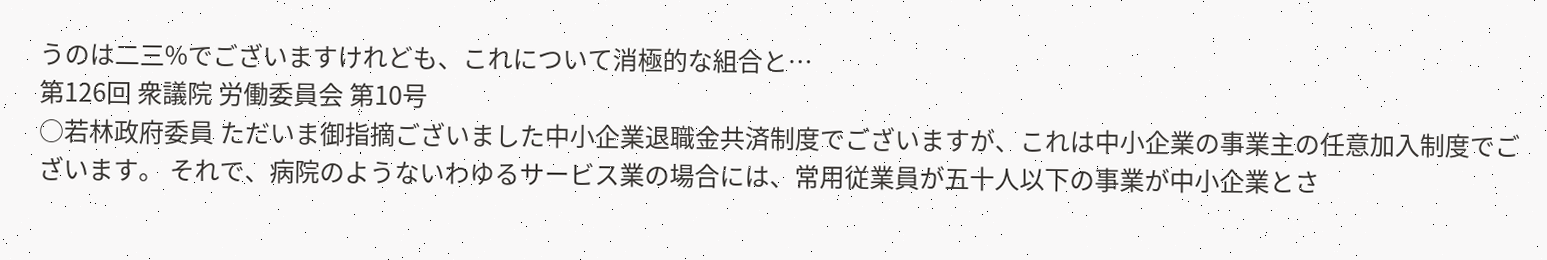うのは二三%でございますけれども、これについて消極的な組合と…
第126回 衆議院 労働委員会 第10号
○若林政府委員 ただいま御指摘ございました中小企業退職金共済制度でございますが、これは中小企業の事業主の任意加入制度でございます。 それで、病院のようないわゆるサービス業の場合には、常用従業員が五十人以下の事業が中小企業とさ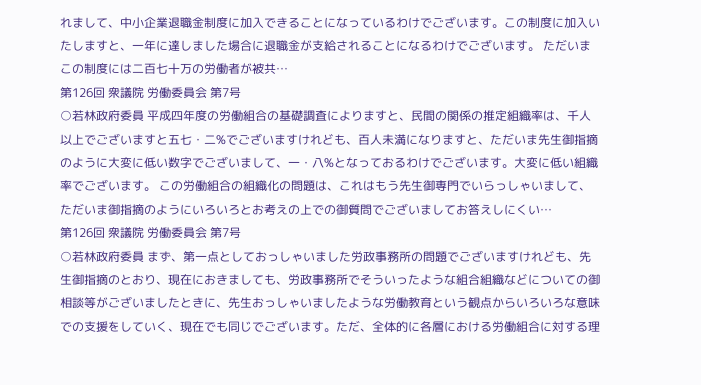れまして、中小企業退職金制度に加入できることになっているわけでございます。この制度に加入いたしますと、一年に達しました場合に退職金が支給されることになるわけでございます。 ただいまこの制度には二百七十万の労働者が被共…
第126回 衆議院 労働委員会 第7号
○若林政府委員 平成四年度の労働組合の基礎調査によりますと、民間の関係の推定組織率は、千人以上でございますと五七・二%でございますけれども、百人未満になりますと、ただいま先生御指摘のように大変に低い数字でございまして、一・八%となっておるわけでございます。大変に低い組織率でございます。 この労働組合の組織化の問題は、これはもう先生御専門でいらっしゃいまして、ただいま御指摘のようにいろいろとお考えの上での御質問でございましてお答えしにくい…
第126回 衆議院 労働委員会 第7号
○若林政府委員 まず、第一点としておっしゃいました労政事務所の問題でございますけれども、先生御指摘のとおり、現在におきましても、労政事務所でそういったような組合組織などについての御相談等がございましたときに、先生おっしゃいましたような労働教育という観点からいろいろな意味での支援をしていく、現在でも同じでございます。ただ、全体的に各層における労働組合に対する理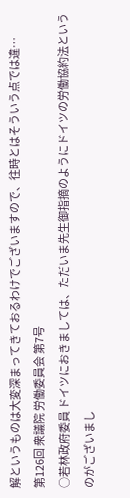解というものは大変深まってきておるわけでございますので、往時とはそういう点では違…
第126回 衆議院 労働委員会 第7号
○若林政府委員 ドイツにおきましては、ただいま先生御指摘のようにドイツの労働協約法というのがございまし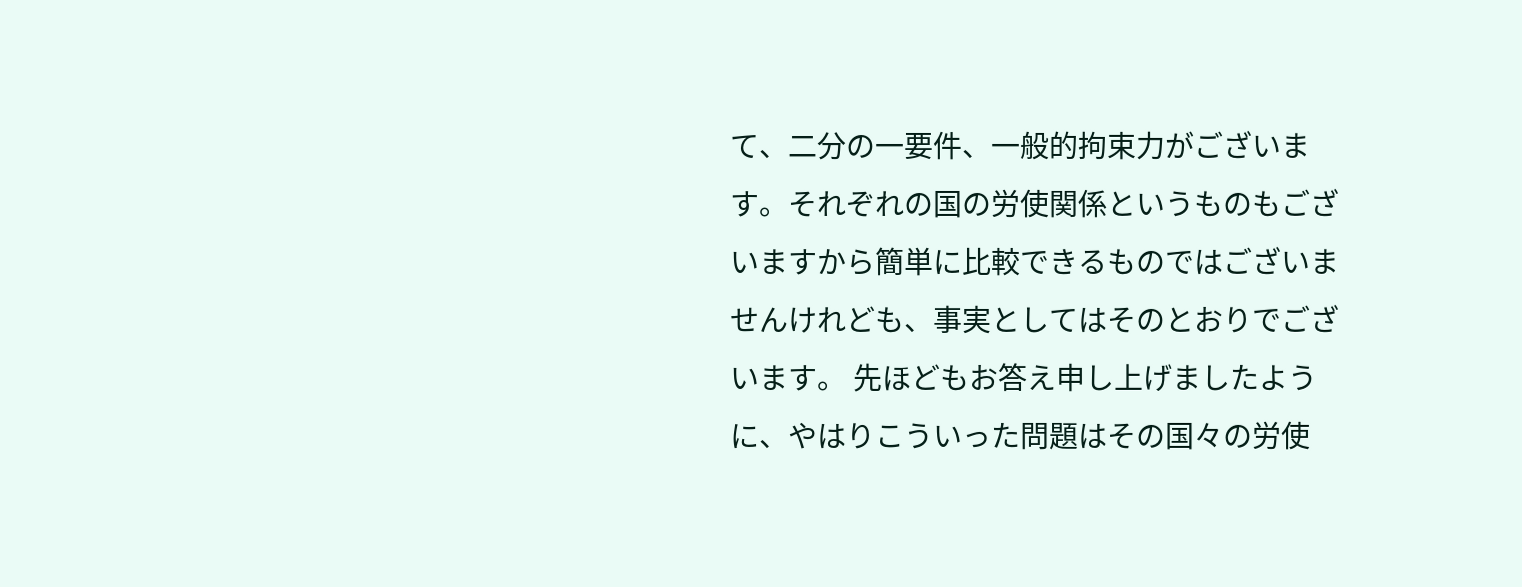て、二分の一要件、一般的拘束力がございます。それぞれの国の労使関係というものもございますから簡単に比較できるものではございませんけれども、事実としてはそのとおりでございます。 先ほどもお答え申し上げましたように、やはりこういった問題はその国々の労使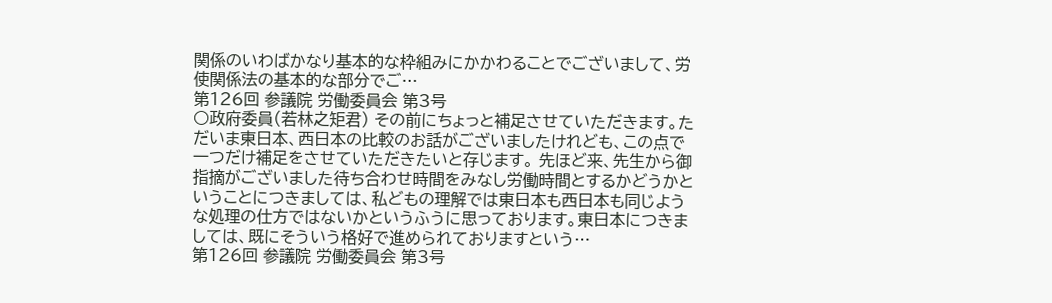関係のいわばかなり基本的な枠組みにかかわることでございまして、労使関係法の基本的な部分でご…
第126回 参議院 労働委員会 第3号
○政府委員(若林之矩君) その前にちょっと補足させていただきます。ただいま東日本、西日本の比較のお話がございましたけれども、この点で一つだけ補足をさせていただきたいと存じます。 先ほど来、先生から御指摘がございました待ち合わせ時間をみなし労働時間とするかどうかということにつきましては、私どもの理解では東日本も西日本も同じような処理の仕方ではないかというふうに思っております。東日本につきましては、既にそういう格好で進められておりますという…
第126回 参議院 労働委員会 第3号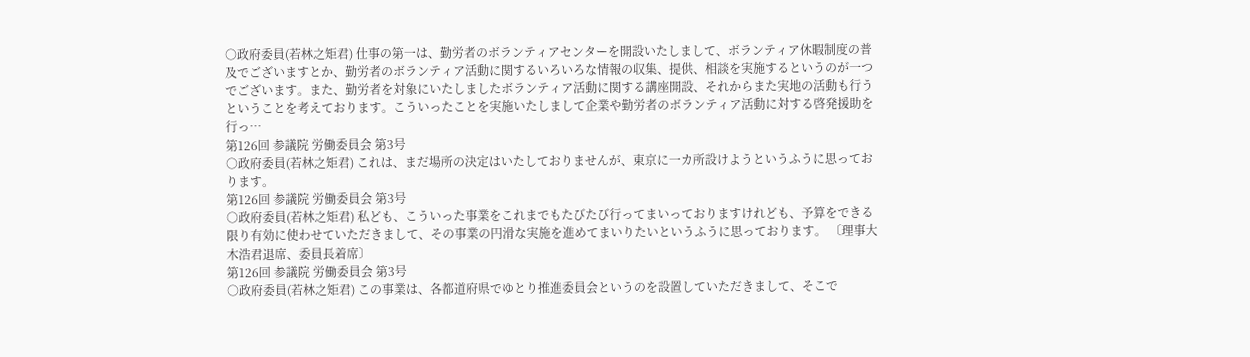○政府委員(若林之矩君) 仕事の第一は、勤労者のボランティアセンターを開設いたしまして、ボランティア休暇制度の普及でございますとか、勤労者のボランティア活動に関するいろいろな情報の収集、提供、相談を実施するというのが一つでございます。また、勤労者を対象にいたしましたボランティア活動に関する講座開設、それからまた実地の活動も行うということを考えております。こういったことを実施いたしまして企業や勤労者のボランティア活動に対する啓発援助を行っ…
第126回 参議院 労働委員会 第3号
○政府委員(若林之矩君) これは、まだ場所の決定はいたしておりませんが、東京に一カ所設けようというふうに思っております。
第126回 参議院 労働委員会 第3号
○政府委員(若林之矩君) 私ども、こういった事業をこれまでもたびたび行ってまいっておりますけれども、予算をできる限り有効に使わせていただきまして、その事業の円滑な実施を進めてまいりたいというふうに思っております。 〔理事大木浩君退席、委員長着席〕
第126回 参議院 労働委員会 第3号
○政府委員(若林之矩君) この事業は、各都道府県でゆとり推進委員会というのを設置していただきまして、そこで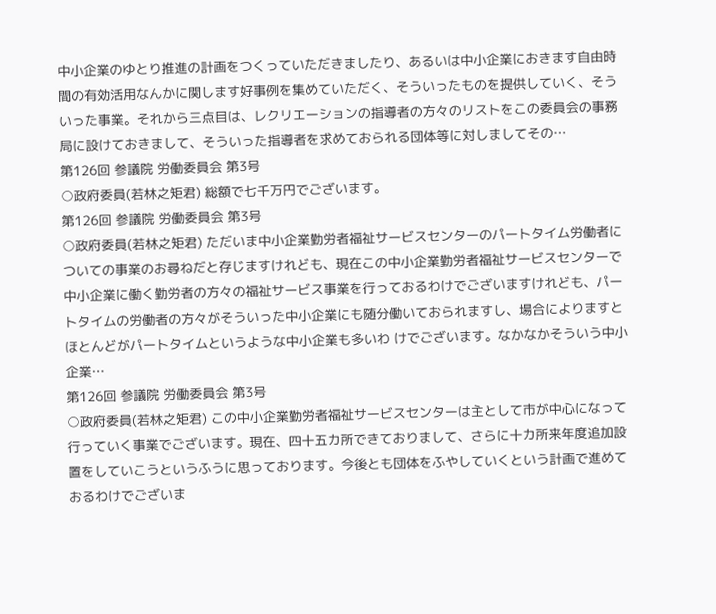中小企業のゆとり推進の計画をつくっていただきましたり、あるいは中小企業におきます自由時間の有効活用なんかに関します好事例を集めていただく、そういったものを提供していく、そういった事業。それから三点目は、レクリエーションの指導者の方々のリストをこの委員会の事務局に設けておきまして、そういった指導者を求めておられる団体等に対しましてその…
第126回 参議院 労働委員会 第3号
○政府委員(若林之矩君) 総額で七千万円でございます。
第126回 参議院 労働委員会 第3号
○政府委員(若林之矩君) ただいま中小企業勤労者福祉サービスセンターのパートタイム労働者についての事業のお尋ねだと存じますけれども、現在この中小企業勤労者福祉サービスセンターで中小企業に働く勤労者の方々の福祉サービス事業を行っておるわけでございますけれども、パートタイムの労働者の方々がそういった中小企業にも随分働いておられますし、場合によりますとほとんどがパートタイムというような中小企業も多いわ けでございます。なかなかそういう中小企業…
第126回 参議院 労働委員会 第3号
○政府委員(若林之矩君) この中小企業勤労者福祉サービスセンターは主として市が中心になって行っていく事業でございます。現在、四十五カ所できておりまして、さらに十カ所来年度追加設置をしていこうというふうに思っております。今後とも団体をふやしていくという計画で進めておるわけでございま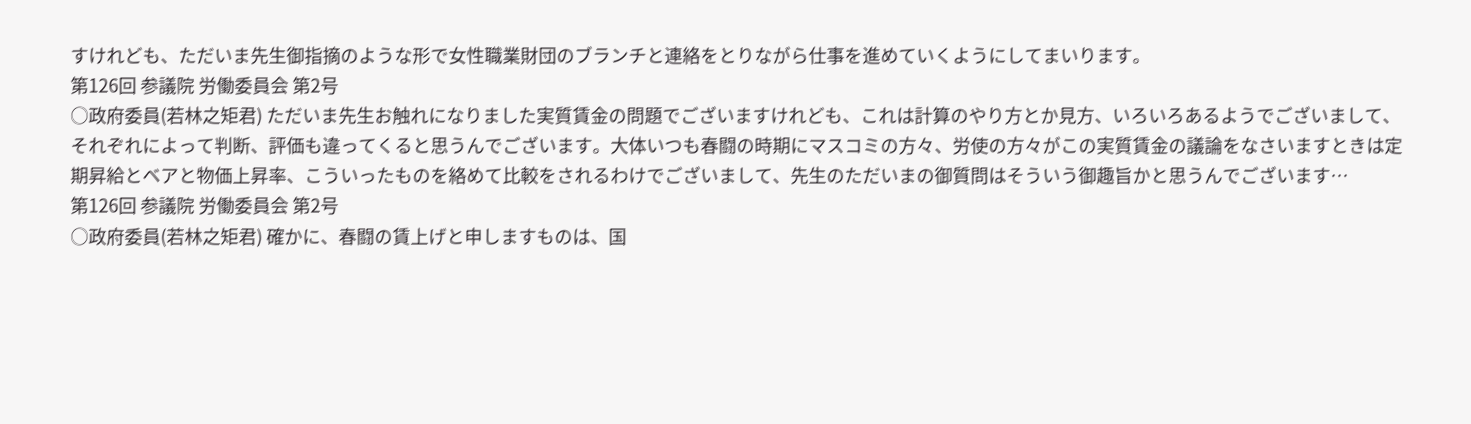すけれども、ただいま先生御指摘のような形で女性職業財団のブランチと連絡をとりながら仕事を進めていくようにしてまいります。
第126回 参議院 労働委員会 第2号
○政府委員(若林之矩君) ただいま先生お触れになりました実質賃金の問題でございますけれども、これは計算のやり方とか見方、いろいろあるようでございまして、それぞれによって判断、評価も違ってくると思うんでございます。大体いつも春闘の時期にマスコミの方々、労使の方々がこの実質賃金の議論をなさいますときは定期昇給とベアと物価上昇率、こういったものを絡めて比較をされるわけでございまして、先生のただいまの御質問はそういう御趣旨かと思うんでございます…
第126回 参議院 労働委員会 第2号
○政府委員(若林之矩君) 確かに、春闘の賃上げと申しますものは、国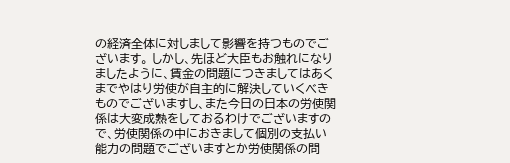の経済全体に対しまして影響を持つものでございます。 しかし、先ほど大臣もお触れになりましたように、賃金の問題につきましてはあくまでやはり労使が自主的に解決していくべきものでございますし、また今日の日本の労使関係は大変成熟をしておるわけでございますので、労使関係の中におきまして個別の支払い能力の問題でございますとか労使関係の問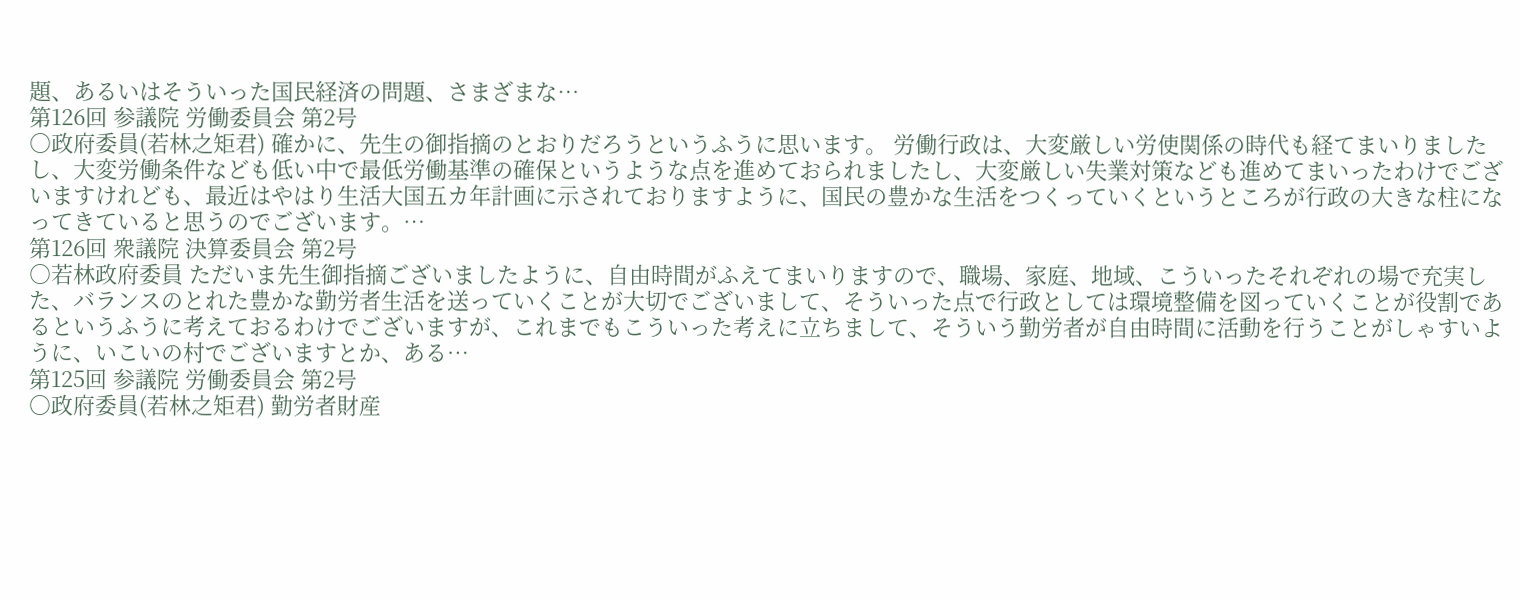題、あるいはそういった国民経済の問題、さまざまな…
第126回 参議院 労働委員会 第2号
○政府委員(若林之矩君) 確かに、先生の御指摘のとおりだろうというふうに思います。 労働行政は、大変厳しい労使関係の時代も経てまいりましたし、大変労働条件なども低い中で最低労働基準の確保というような点を進めておられましたし、大変厳しい失業対策なども進めてまいったわけでございますけれども、最近はやはり生活大国五カ年計画に示されておりますように、国民の豊かな生活をつくっていくというところが行政の大きな柱になってきていると思うのでございます。…
第126回 衆議院 決算委員会 第2号
○若林政府委員 ただいま先生御指摘ございましたように、自由時間がふえてまいりますので、職場、家庭、地域、こういったそれぞれの場で充実した、バランスのとれた豊かな勤労者生活を送っていくことが大切でございまして、そういった点で行政としては環境整備を図っていくことが役割であるというふうに考えておるわけでございますが、これまでもこういった考えに立ちまして、そういう勤労者が自由時間に活動を行うことがしゃすいように、いこいの村でございますとか、ある…
第125回 参議院 労働委員会 第2号
○政府委員(若林之矩君) 勤労者財産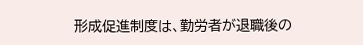形成促進制度は、勤労者が退職後の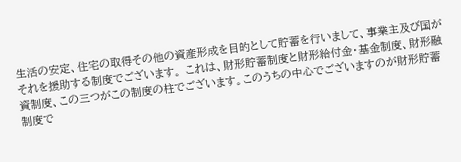生活の安定、住宅の取得その他の資産形成を目的として貯蓄を行いまして、事業主及び国がそれを援助する制度でございます。 これは、財形貯蓄制度と財形給付金・基金制度、財形融資制度、この三つがこの制度の柱でございます。このうちの中心でございますのが財形貯蓄制度で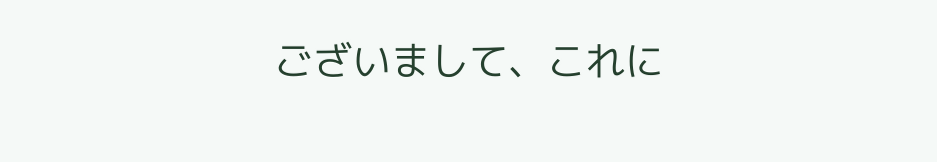ございまして、これに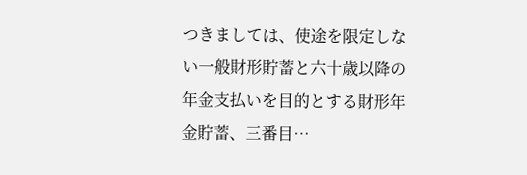つきましては、使途を限定しない一般財形貯蓄と六十歳以降の年金支払いを目的とする財形年金貯蓄、三番目…